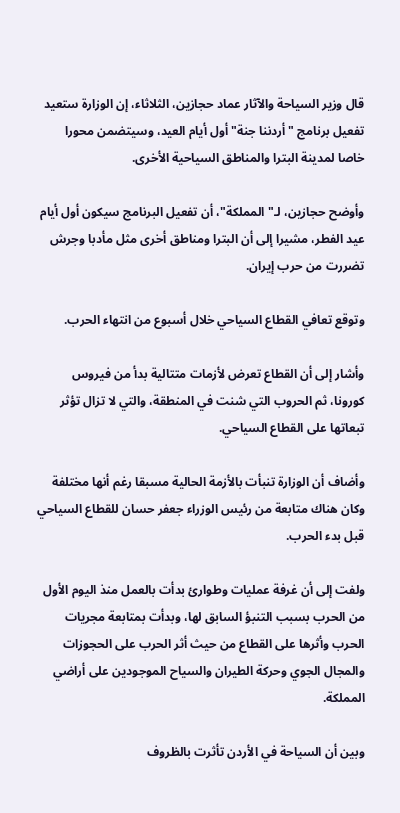قال وزير السياحة والآثار عماد حجازين، الثلاثاء، إن الوزارة ستعيد تفعيل برنامج "أردننا جنة" أول أيام العيد، وسيتضمن محورا خاصا لمدينة البترا والمناطق السياحية الأخرى.

وأوضح حجازين، لـ"المملكة"، أن تفعيل البرنامج سيكون أول أيام عيد الفطر، مشيرا إلى أن البترا ومناطق أخرى مثل مأدبا وجرش تضررت من حرب إيران.

وتوقع تعافي القطاع السياحي خلال أسبوع من انتهاء الحرب.

وأشار إلى أن القطاع تعرض لأزمات متتالية بدأ من فيروس كورونا، ثم الحروب التي شنت في المنطقة، والتي لا تزال تؤثر تبعاتها على القطاع السياحي.

وأضاف أن الوزارة تنبأت بالأزمة الحالية مسبقا رغم أنها مختلفة وكان هناك متابعة من رئيس الوزراء جعفر حسان للقطاع السياحي قبل بدء الحرب.

ولفت إلى أن غرفة عمليات وطوارئ بدأت بالعمل منذ اليوم الأول من الحرب بسبب التنبؤ السابق لها، وبدأت بمتابعة مجريات الحرب وأثرها على القطاع من حيث أثر الحرب على الحجوزات والمجال الجوي وحركة الطيران والسياح الموجودين على أراضي المملكة.

وبين أن السياحة في الأردن تأثرت بالظروف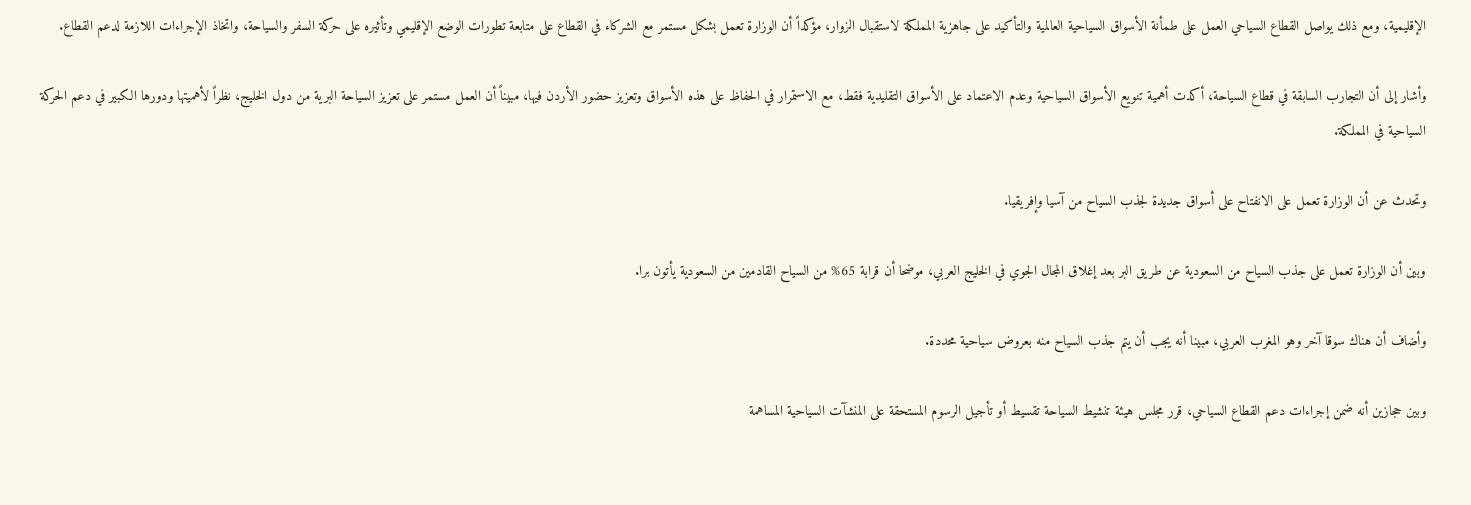الإقليمية، ومع ذلك يواصل القطاع السياحي العمل على طمأنة الأسواق السياحية العالمية والتأكيد على جاهزية المملكة لاستقبال الزوار، مؤكداً أن الوزارة تعمل بشكل مستمر مع الشركاء في القطاع على متابعة تطورات الوضع الإقليمي وتأثيره على حركة السفر والسياحة، واتخاذ الإجراءات اللازمة لدعم القطاع.

وأشار إلى أن التجارب السابقة في قطاع السياحة، أكدت أهمية تنويع الأسواق السياحية وعدم الاعتماد على الأسواق التقليدية فقط، مع الاستمرار في الحفاظ على هذه الأسواق وتعزيز حضور الأردن فيها، مبيناً أن العمل مستمر على تعزيز السياحة البرية من دول الخليج، نظراً لأهميتها ودورها الكبير في دعم الحركة السياحية في المملكة.

وتحدث عن أن الوزارة تعمل على الانفتاح على أسواق جديدة لجذب السياح من آسيا وإفريقيا.

وبين أن الوزارة تعمل على جذب السياح من السعودية عن طريق البر بعد إغلاق المجال الجوي في الخليج العربي، موضحا أن قرابة 65% من السياح القادمين من السعودية يأتون برا.

وأضاف أن هناك سوقا آخر وهو المغرب العربي، مبينا أنه يجب أن يتم جذب السياح منه بعروض سياحية محددة.

وبين حجازين أنه ضمن إجراءات دعم القطاع السياحي، قرر مجلس هيئة تنشيط السياحة تقسيط أو تأجيل الرسوم المستحقة على المنشآت السياحية المساهمة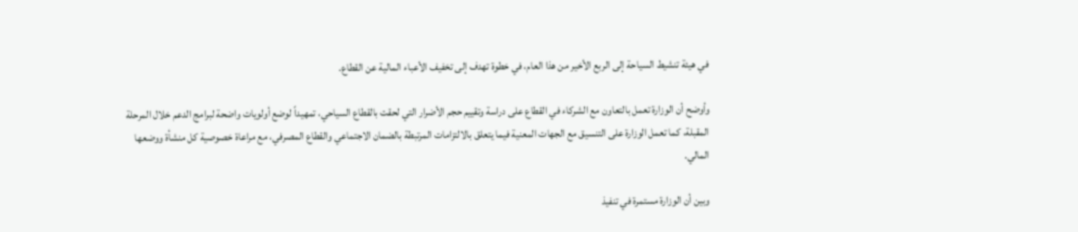في هيئة تنشيط السياحة إلى الربع الأخير من هذا العام، في خطوة تهدف إلى تخفيف الأعباء المالية عن القطاع.

وأوضح أن الوزارة تعمل بالتعاون مع الشركاء في القطاع على دراسة وتقييم حجم الأضرار التي لحقت بالقطاع السياحي، تمهيداً لوضع أولويات واضحة لبرامج الدعم خلال المرحلة المقبلة، كما تعمل الوزارة على التنسيق مع الجهات المعنية فيما يتعلق بالالتزامات المرتبطة بالضمان الاجتماعي والقطاع المصرفي، مع مراعاة خصوصية كل منشأة ووضعها المالي.

وبين أن الوزارة مستمرة في تنفيذ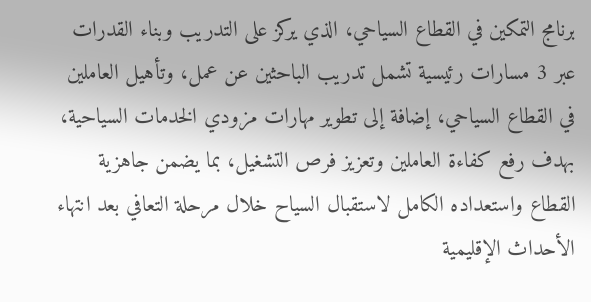برنامج التمكين في القطاع السياحي، الذي يركز على التدريب وبناء القدرات عبر 3 مسارات رئيسية تشمل تدريب الباحثين عن عمل، وتأهيل العاملين في القطاع السياحي، إضافة إلى تطوير مهارات مزودي الخدمات السياحية، بهدف رفع كفاءة العاملين وتعزيز فرص التشغيل، بما يضمن جاهزية القطاع واستعداده الكامل لاستقبال السياح خلال مرحلة التعافي بعد انتهاء الأحداث الإقليمية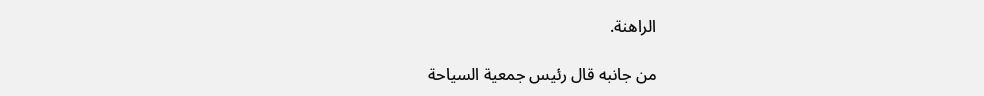الراهنة.

من جانبه قال رئيس جمعية السياحة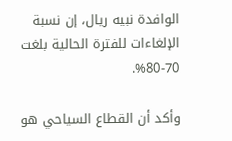الوافدة نبيه ريال، إن نسبة الإلغاءات للفترة الحالية بلغت 70-80%.

وأكد أن القطاع السياحي هو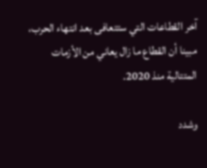آخر القطاعات التي ستتعافى بعد انتهاء الحرب، مبينا أن القطاع ما زال يعاني من الأزمات المتتالية منذ 2020.

وشدد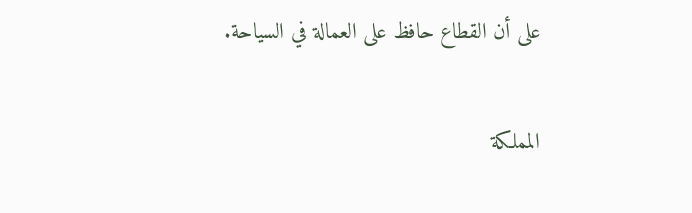على أن القطاع حافظ على العمالة في السياحة.

المملكة